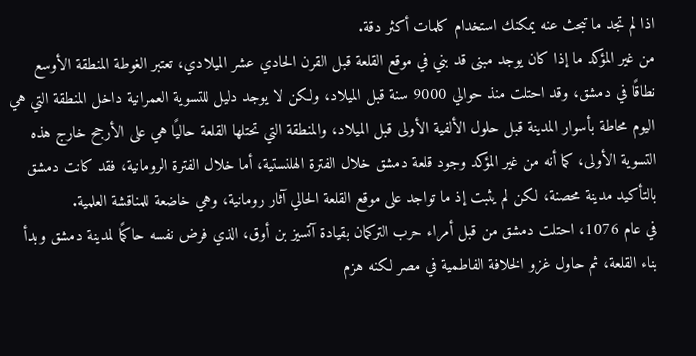اذا لم تجد ما تبحث عنه يمكنك استخدام كلمات أكثر دقة.
من غير المؤكد ما إذا كان يوجد مبنى قد بني في موقع القلعة قبل القرن الحادي عشر الميلادي، تعتبر الغوطة المنطقة الأوسع نطاقًا في دمشق، وقد احتلت منذ حوالي 9000 سنة قبل الميلاد، ولكن لا يوجد دليل للتسوية العمرانية داخل المنطقة التي هي اليوم محاطة بأسوار المدينة قبل حلول الألفية الأولى قبل الميلاد، والمنطقة التي تحتلها القلعة حاليًا هي على الأرجح خارج هذه التسوية الأولى، كما أنه من غير المؤكد وجود قلعة دمشق خلال الفترة الهلنستية، أما خلال الفترة الرومانية، فقد كانت دمشق بالتأكيد مدينة محصنة، لكن لم يثبت إذ ما تواجد على موقع القلعة الحالي آثار رومانية، وهي خاضعة للمناقشة العلمية.
في عام 1076، احتلت دمشق من قبل أمراء حرب التركمان بقيادة آتسيز بن أوق، الذي فرض نفسه حاكمًا لمدينة دمشق وبدأ بناء القلعة، ثم حاول غزو الخلافة الفاطمية في مصر لكنه هزم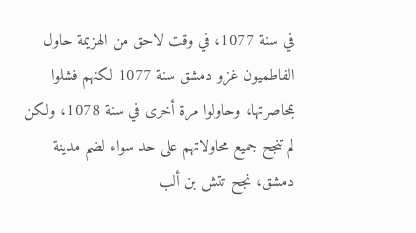في سنة 1077، في وقت لاحق من الهزيمة حاول الفاطميون غزو دمشق سنة 1077 لكنهم فشلوا بمحاصرتها، وحاولوا مرة أخرى في سنة 1078، ولكن لم تنجح جميع محاولاتهم على حد سواء لضم مدينة دمشق، نجح تتش بن ألب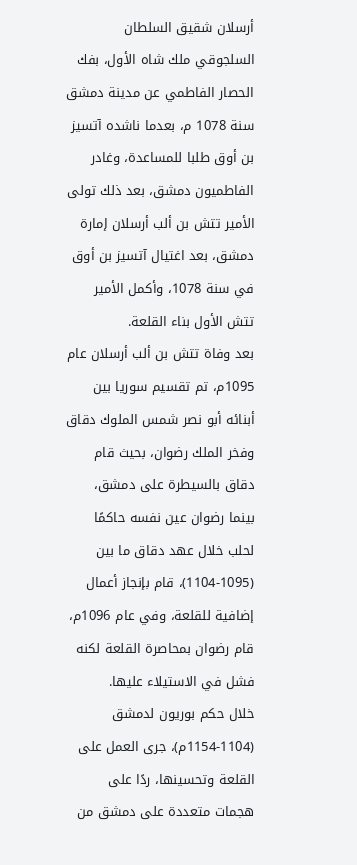أرسلان شقيق السلطان السلجوقي ملك شاه الأول، بفك الحصار الفاطمي عن مدينة دمشق سنة 1078 م، بعدما ناشده آتسيز بن أوق طلبا للمساعدة، وغادر الفاطميون دمشق، بعد ذلك تولى الأمير تتش بن ألب أرسلان إمارة دمشق، بعد اغتيال آتسيز بن أوق في سنة 1078، وأكمل الأمير تتش الأول بناء القلعة.
بعد وفاة تتش بن ألب أرسلان عام 1095م، تم تقسيم سوريا بين أبنائه أبو نصر شمس الملوك دقاق وفخر الملك رضوان، بحيث قام دقاق بالسيطرة على دمشق، بينما رضوان عين نفسه حاكمًا لحلب خلال عهد دقاق ما بين (1095-1104)، قام بإنجاز أعمال إضافية للقلعة، وفي عام 1096م، قام رضوان بمحاصرة القلعة لكنه فشل في الاستيلاء عليها.
خلال حكم بوريون لدمشق (1104-1154م)، جرى العمل على القلعة وتحسينها، ردًا على هجمات متعددة على دمشق من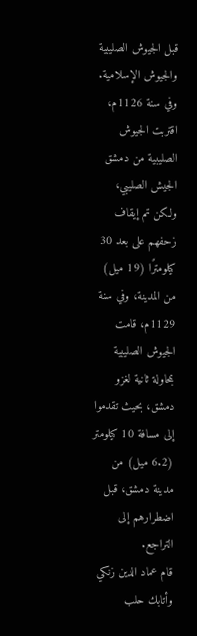قبل الجيوش الصليبية والجيوش الإسلامية. وفي سنة 1126م، اقتربت الجيوش الصليبية من دمشق الجيش الصليبي، ولكن تم إيقاف زحفهم على بعد 30 كيلومترًا (19 ميل) من المدينة، وفي سنة 1129م، قامت الجيوش الصليبية بمحاولة ثانية لغزو دمشق، بحيث تقدموا إلى مسافة 10 كيلومتر (6.2 ميل) من مدينة دمشق، قبل اضطرارهم إلى التراجع.
قام عماد الدين زنكي وأتابك حلب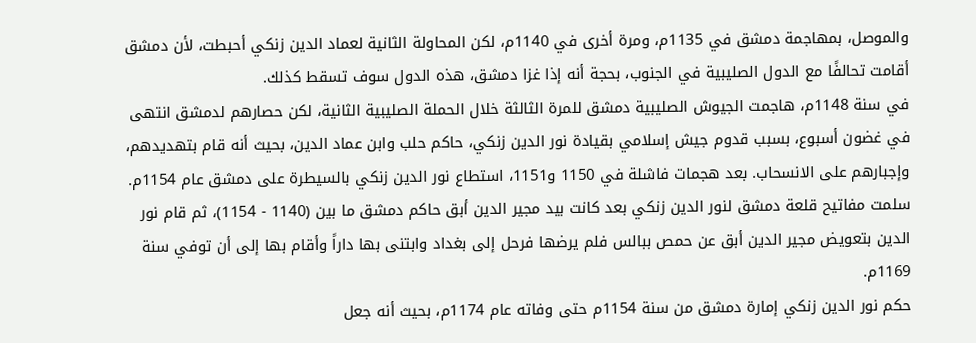والموصل، بمهاجمة دمشق في 1135م، ومرة أخرى في 1140م، لكن المحاولة الثانية لعماد الدين زنكي أحبطت، لأن دمشق أقامت تحالفًا مع الدول الصليبية في الجنوب، بحجة أنه إذا غزا دمشق، هذه الدول سوف تسقط كذلك.
في سنة 1148م، هاجمت الجيوش الصليبية دمشق للمرة الثالثة خلال الحملة الصليبية الثانية، لكن حصارهم لدمشق انتهى في غضون أسبوع، بسبب قدوم جيش إسلامي بقيادة نور الدين زنكي، حاكم حلب وابن عماد الدين، بحيث أنه قام بتهديدهم، وإجبارهم على الانسحاب. بعد هجمات فاشلة في 1150 و1151، استطاع نور الدين زنكي بالسيطرة على دمشق عام 1154م. سلمت مفاتيح قلعة دمشق لنور الدين زنكي بعد كانت بيد مجير الدين أبق حاكم دمشق ما بين (1140 - 1154)، ثم قام نور الدين بتعويض مجير الدين أبق عن حمص ببالس فلم يرضها فرحل إلى بغداد وابتنى بها داراً وأقام بها إلى أن توفي سنة 1169م.
حكم نور الدين زنكي إمارة دمشق من سنة 1154م حتى وفاته عام 1174م، بحيث أنه جعل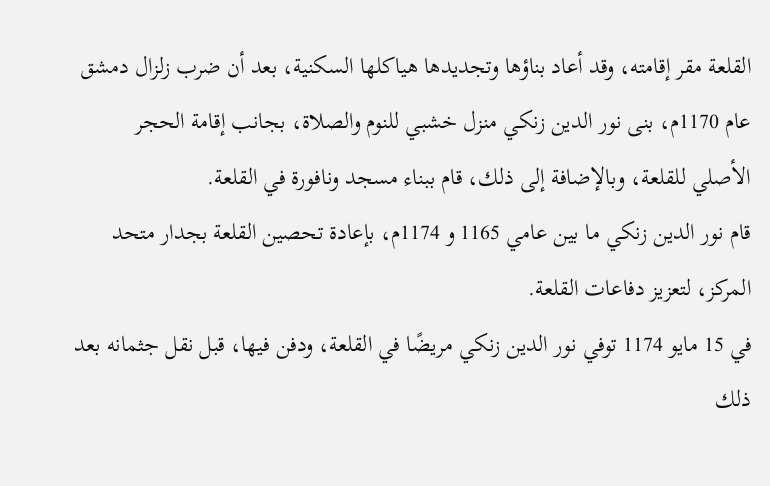القلعة مقر إقامته، وقد أعاد بناؤها وتجديدها هياكلها السكنية، بعد أن ضرب زلزال دمشق عام 1170م، بنى نور الدين زنكي منزل خشبي للنوم والصلاة، بجانب إقامة الحجر الأصلي للقلعة، وبالإضافة إلى ذلك، قام ببناء مسجد ونافورة في القلعة.
قام نور الدين زنكي ما بين عامي 1165 و 1174م، بإعادة تحصين القلعة بجدار متحد المركز، لتعزيز دفاعات القلعة.
في 15 مايو 1174 توفي نور الدين زنكي مريضًا في القلعة، ودفن فيها، قبل نقل جثمانه بعد ذلك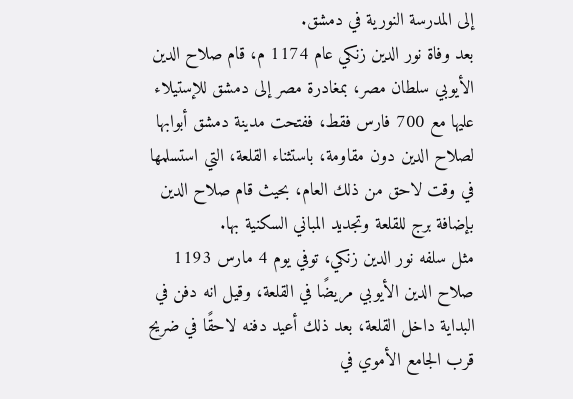إلى المدرسة النورية في دمشق.
بعد وفاة نور الدين زنكي عام 1174 م، قام صلاح الدين الأيوبي سلطان مصر، بمغادرة مصر إلى دمشق للإستيلاء عليها مع 700 فارس فقط، ففتحت مدينة دمشق أبوابها لصلاح الدين دون مقاومة، باستثناء القلعة، التي استسلمها في وقت لاحق من ذلك العام، بحيث قام صلاح الدين بإضافة برج للقلعة وتجديد المباني السكنية بها.
مثل سلفه نور الدين زنكي، توفي يوم 4 مارس 1193 صلاح الدين الأيوبي مريضًا في القلعة، وقيل انه دفن في البداية داخل القلعة، بعد ذلك أعيد دفنه لاحقًا في ضريح قرب الجامع الأموي في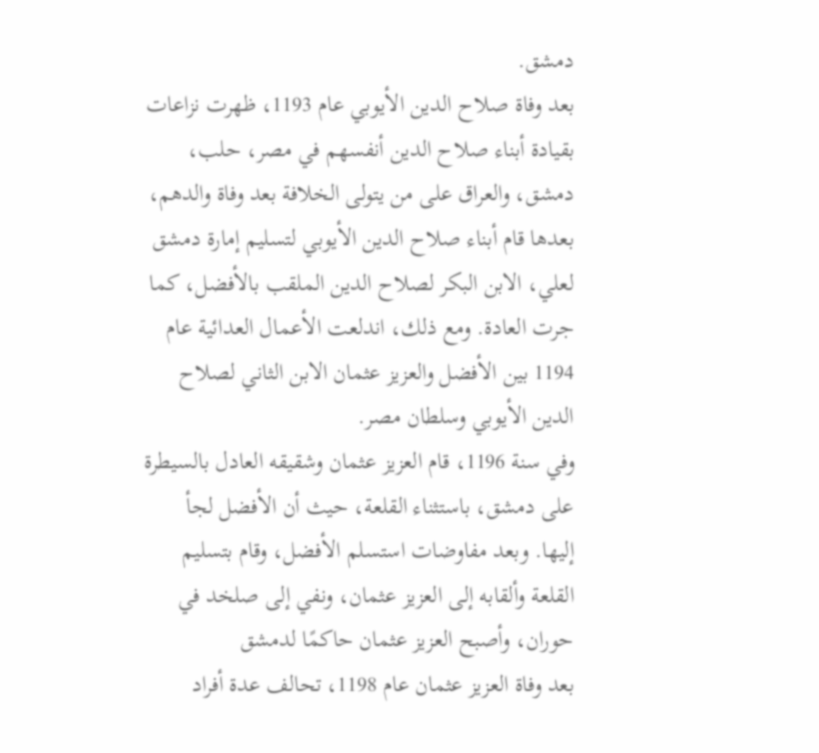دمشق.
بعد وفاة صلاح الدين الأيوبي عام 1193، ظهرت نزاعات بقيادة أبناء صلاح الدين أنفسهم في مصر، حلب، دمشق، والعراق على من يتولى الخلافة بعد وفاة والدهم، بعدها قام أبناء صلاح الدين الأيوبي لتسليم إمارة دمشق لعلي، الابن البكر لصلاح الدين الملقب بالأفضل، كما جرت العادة. ومع ذلك، اندلعت الأعمال العدائية عام 1194 بين الأفضل والعزيز عثمان الابن الثاني لصلاح الدين الأيوبي وسلطان مصر.
وفي سنة 1196، قام العزيز عثمان وشقيقه العادل بالسيطرة على دمشق، باستثناء القلعة، حيث أن الأفضل لجأ إليها. وبعد مفاوضات استسلم الأفضل، وقام بتسليم القلعة وألقابه إلى العزيز عثمان، ونفي إلى صلخد في حوران، وأصبح العزيز عثمان حاكمًا لدمشق
بعد وفاة العزيز عثمان عام 1198، تحالف عدة أفراد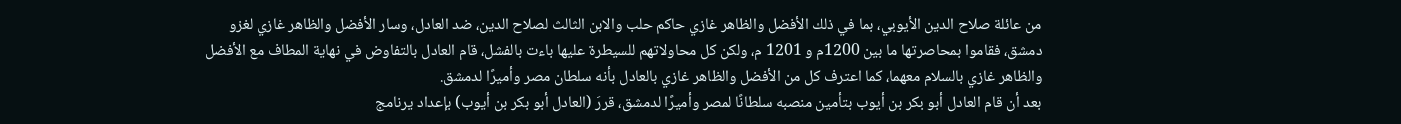من عائلة صلاح الدين الأيوبي، بما في ذلك الأفضل والظاهر غازي حاكم حلب والابن الثالث لصلاح الدين، ضد العادل، وسار الأفضل والظاهر غازي لغزو دمشق، فقاموا بمحاصرتها ما بين 1200م و 1201 م، ولكن كل محاولاتهم للسيطرة عليها باءت بالفشل، قام العادل بالتفاوض في نهاية المطاف مع الأفضل والظاهر غازي بالسلام معهما، كما اعترف كل من الأفضل والظاهر غازي بالعادل بأنه سلطان مصر وأميرًا لدمشق.
بعد أن قام العادل أبو بكر بن أيوب بتأمين منصبه سلطانًا لمصر وأميرًا لدمشق، قررَ (العادل أبو بكر بن أيوب) بإعداد يرنامج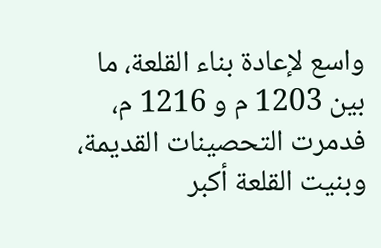واسع لإعادة بناء القلعة، ما بين 1203 م و 1216 م، فدمرت التحصينات القديمة، وبنيت القلعة أكبر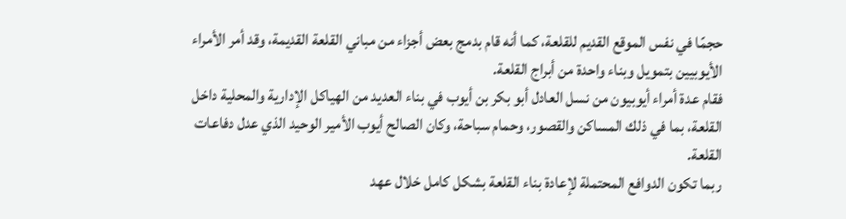حجمًا في نفس الموقع القديم للقلعة، كما أنه قام بدمج بعض أجزاء من مباني القلعة القديمة، وقد أمر الأمراء الأيوبيين بتمويل وبناء واحدة من أبراج القلعة.
فقام عدة أمراء أيوبيون من نسل العادل أبو بكر بن أيوب في بناء العديد من الهياكل الإدارية والمحلية داخل القلعة، بما في ذلك المساكن والقصور، وحمام سباحة، وكان الصالح أيوب الأمير الوحيد الذي عدل دفاعات القلعة.
ربما تكون الدوافع المحتملة لإعادة بناء القلعة بشكل كامل خلال عهد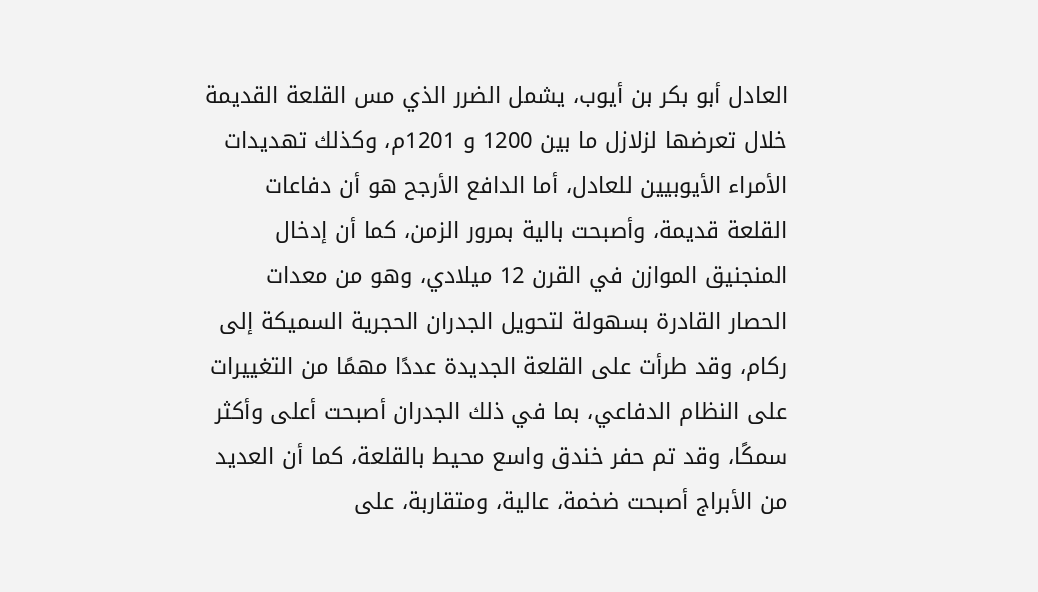العادل أبو بكر بن أيوب، يشمل الضرر الذي مس القلعة القديمة خلال تعرضها لزلازل ما بين 1200 و 1201م، وكذلك تهديدات الأمراء الأيوبيين للعادل، أما الدافع الأرجح هو أن دفاعات القلعة قديمة، وأصبحت بالية بمرور الزمن، كما أن إدخال المنجنيق الموازن في القرن 12 ميلادي، وهو من معدات الحصار القادرة بسهولة لتحويل الجدران الحجرية السميكة إلى ركام، وقد طرأت على القلعة الجديدة عددًا مهمًا من التغييرات على النظام الدفاعي، بما في ذلك الجدران أصبحت أعلى وأكثر سمكًا، وقد تم حفر خندق واسع محيط بالقلعة، كما أن العديد من الأبراج أصبحت ضخمة، عالية، ومتقاربة، على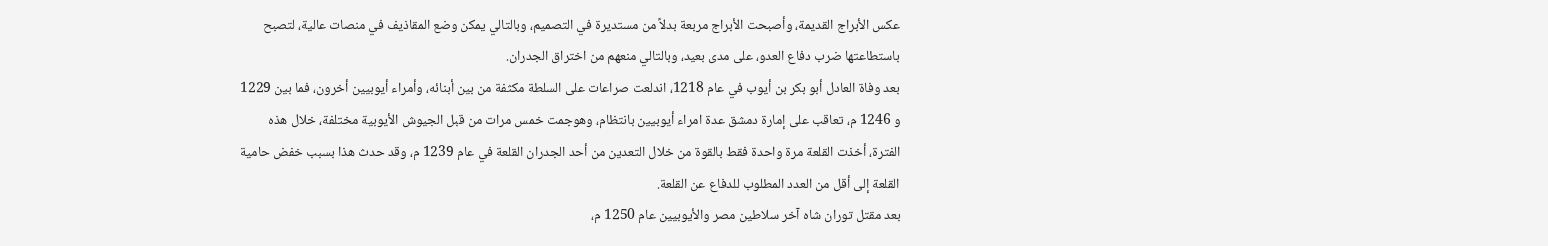عكس الأبراج القديمة، وأصبحت الأبراج مربعة بدلاً من مستديرة في التصميم، وبالتالي يمكن وضع المقاذيف في منصات عالية، لتصبح باستطاعتها ضرب دفاع العدو، على مدى بعيد، وبالتالي منعهم من اختراق الجدران.
بعد وفاة العادل أبو بكر بن أيوب في عام 1218، اندلعت صراعات على السلطة مكثفة من بين أبنائه، وأمراء أيوبيين أخرون، فما بين 1229 و 1246 م، تعاقب على إمارة دمشق عدة امراء أيوبيين بانتظام، وهوجمت خمس مرات من قبل الجيوش الأيوبية مختلفة، خلال هذه الفترة، أخذت القلعة مرة واحدة فقط بالقوة من خلال التعدين من أحد الجدران القلعة في عام 1239 م، وقد حدث هذا بسبب خفض حامية القلعة إلى أقل من العدد المطلوب للدفاع عن القلعة.
بعد مقتل توران شاه آخر سلاطين مصر والأيوبيين عام 1250 م،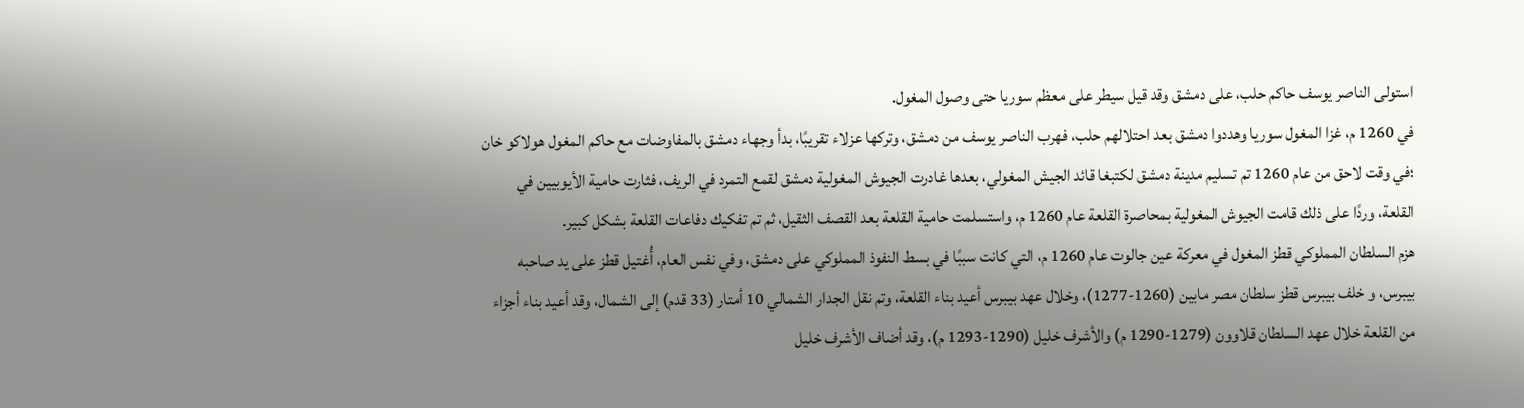استولى الناصر يوسف حاكم حلب، على دمشق وقد قيل سيطر على معظم سوريا حتى وصول المغول.
في 1260 م، غزا المغول سوريا وهددوا دمشق بعد احتلالهم حلب، فهرب الناصر يوسف من دمشق، وتركها عزلاء تقريبًا، بدأ وجهاء دمشق بالمفاوضات مع حاكم المغول هولاكو خان ؛في وقت لاحق من عام 1260 تم تسليم مدينة دمشق لكتبغا قائد الجيش المغولي، بعدها غادرت الجيوش المغولية دمشق لقمع التمرد في الريف، فثارت حامية الأيوبيين في القلعة، وردًا على ذلك قامت الجيوش المغولية بمحاصرة القلعة عام 1260 م، واستسلمت حامية القلعة بعد القصف الثقيل، ثم تم تفكيك دفاعات القلعة بشكل كبير.
هزم السلطان المملوكي قطز المغول في معركة عين جالوت عام 1260 م، التي كانت سببًا في بسط النفوذ المملوكي على دمشق، وفي نفس العام، أُغتيل قطز على يد صاحبه بيبرس، و خلف بيبرس قطز سلطان مصر مابين (1260-1277)، وخلال عهد بيبرس أعيد بناء القلعة، وتم نقل الجدار الشمالي 10 أمتار (33 قدم) إلى الشمال، وقد أعيد بناء أجزاء من القلعة خلال عهد السلطان قلاوون (1279-1290 م) والأشرف خليل (1290-1293 م)، وقد أضاف الأشرف خليل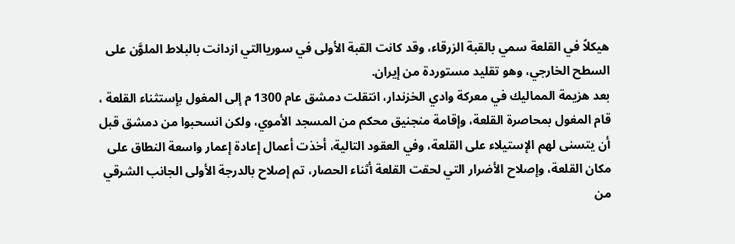هيكلاً في القلعة سمي بالقبة الزرقاء، وقد كانت القبة الأولى في سورياالتي ازدانت بالبلاط الملوَّن على السطح الخارجي، وهو تقليد مستوردة من إيران.
بعد هزيمة المماليك في معركة وادي الخزندار، انتقلت دمشق عام 1300 م إلى المغول بإستثناء القلعة ، قام المغول بمحاصرة القلعة، وإقامة منجنيق محكم من المسجد الأموي، ولكن انسحبوا من دمشق قبل أن يتسنى لهم الإستيلاء على القلعة، وفي العقود التالية، أخذت أعمال إعادة إعمار واسعة النطاق على مكان القلعة، وإصلاح الأضرار التي لحقت القلعة أثناء الحصار، تم إصلاح بالدرجة الأولى الجانب الشرقي من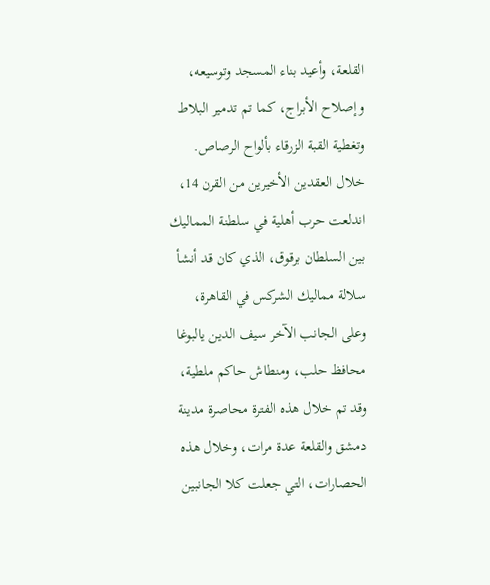القلعة، وأعيد بناء المسجد وتوسيعه، وإصلاح الأبراج، كما تم تدمير البلاط وتغطية القبة الزرقاء بألواح الرصاص.
خلال العقدين الأخيرين من القرن 14، اندلعت حرب أهلية في سلطنة المماليك بين السلطان برقوق، الذي كان قد أنشأ سلالة مماليك الشركس في القاهرة، وعلى الجانب الآخر سيف الدين يالبوغا محافظ حلب، ومنطاش حاكم ملطية، وقد تم خلال هذه الفترة محاصرة مدينة دمشق والقلعة عدة مرات، وخلال هذه الحصارات، التي جعلت كلا الجانبين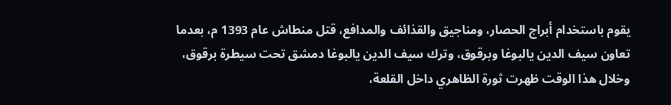يقوم باستخدام أبراج الحصار، ومناجيق والقذائف والمدافع، قتل منطاش عام 1393 م، بعدما تعاون سيف الدين يالبوغا وبرقوق، وترك سيف الدين يالبوغا دمشق تحت سيطرة برقوق، وخلال هذا الوقت ظهرت ثورة الظاهري داخل القلعة،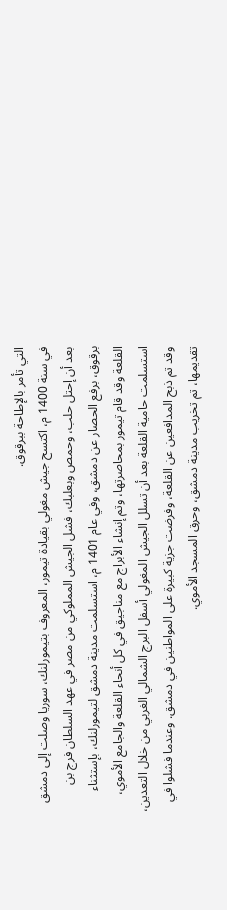التي تأمر بالإطاحة ببرقوق.
في سنة 1400 م، اكتسح جيش مغولي بقيادة تيمور، المعروف بتيمورلنك، سوريا وصلت إلى دمشق بعد أن إحتل حلب، وحمص وبعلبك، فشل الجيش المملوكي من مصر في عهد السلطان فرج بن برقوق، برفع الحصار عن دمشق، وفي عام 1401 م، استسلمت مدينة دمشق لتيمورلنك، بإستثناء القلعة وقد قام تيمور بمحاصرتها، وتم إنشاء الأبراج مع مناجيق في كل أنحاء القلعة والجامع الأموي، استسلمت حامية القلعة بعد أن تسلل الجيش المغولي أسفل البرج الشمالي الغربي من خلال التعدين، وقد تم ذبح المدافعين عن القلعة، وفرضت جزية كبيرة على المواطنين في دمشق. وعندما فشلوا في تقديمها، تم تخريب مدينة دمشق، وحرق المسجد الأموي.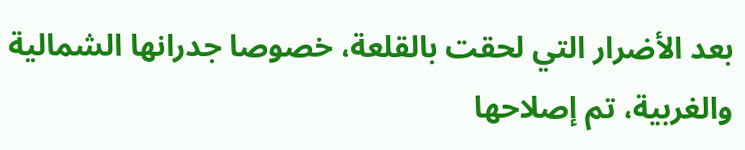بعد الأضرار التي لحقت بالقلعة، خصوصا جدرانها الشمالية والغربية، تم إصلاحها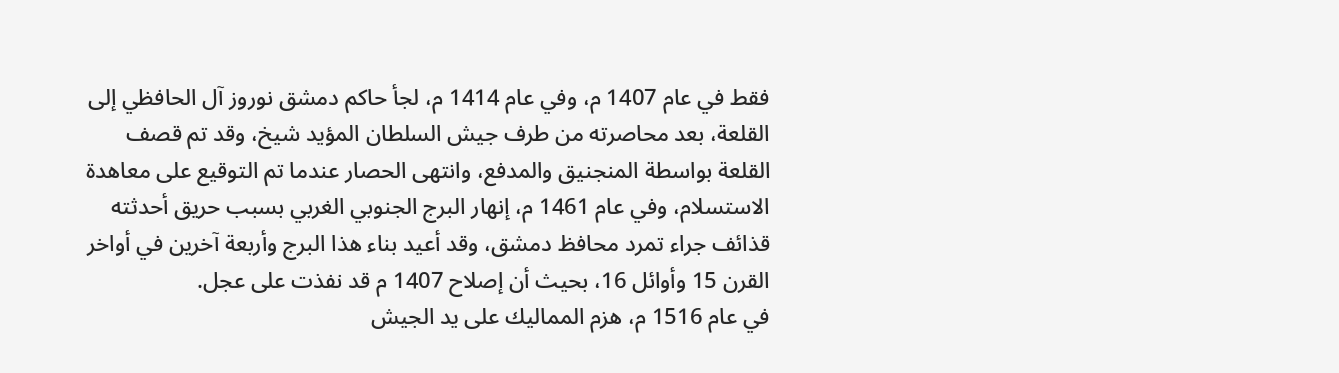فقط في عام 1407 م، وفي عام 1414 م، لجأ حاكم دمشق نوروز آل الحافظي إلى القلعة، بعد محاصرته من طرف جيش السلطان المؤيد شيخ، وقد تم قصف القلعة بواسطة المنجنيق والمدفع، وانتهى الحصار عندما تم التوقيع على معاهدة الاستسلام، وفي عام 1461 م، إنهار البرج الجنوبي الغربي بسبب حريق أحدثته قذائف جراء تمرد محافظ دمشق، وقد أعيد بناء هذا البرج وأربعة آخرين في أواخر القرن 15 وأوائل 16، بحيث أن إصلاح 1407 م قد نفذت على عجل.
في عام 1516 م، هزم المماليك على يد الجيش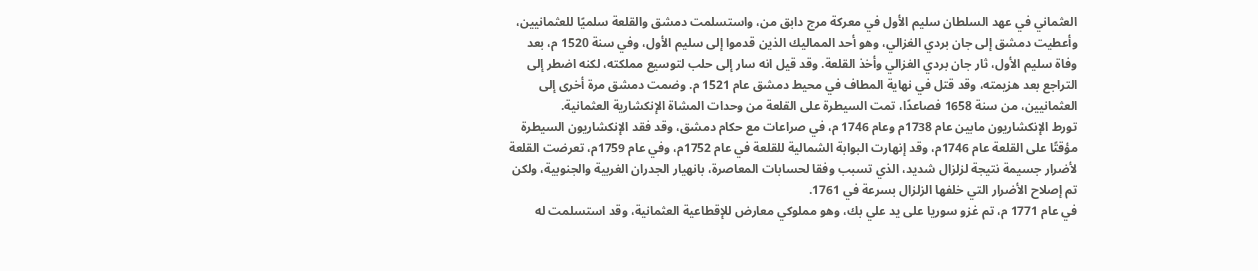العثماني في عهد السلطان سليم الأول في معركة مرج دابق من، واستسلمت دمشق والقلعة سلميًا للعثمانيين، وأعطيت دمشق إلى جان بردي الغزالي، وهو أحد المماليك الذين قدموا إلى سليم الأول، وفي سنة 1520 م، بعد وفاة سليم الأول، ثار جان بردي الغزالي وأخذ القلعة. وقد قيل انه سار إلى حلب لتوسيع مملكته، لكنه اضطر إلى التراجع بعد هزيمته، وقد قتل في نهاية المطاف في محيط دمشق عام 1521 م. وضمت دمشق مرة أخرى إلى العثمانيين، من سنة 1658 فصاعدًا، تمت السيطرة على القلعة من وحدات المشاة الإنكشارية العثمانية.
تورط الإنكشاريون مابين عام 1738م وعام 1746 م، في صراعات مع حكام دمشق، وقد فقد الإنكشاريون السيطرة مؤقتًا على القلعة عام 1746م، وقد إنهارت البوابة الشمالية للقلعة في عام 1752م، وفي عام 1759م، تعرضت القلعة لأضرار جسيمة نتيجة لزلزال شديد، الذي تسبب وفقا لحسابات المعاصرة، بانهيار الجدران الغربية والجنوبية، ولكن تم إصلاح الأضرار التي خلفها الزلزال بسرعة في 1761.
في عام 1771 م، تم غزو سوريا على يد علي بك، وهو مملوكي معارض للإقطاعية العثمانية، وقد استسلمت له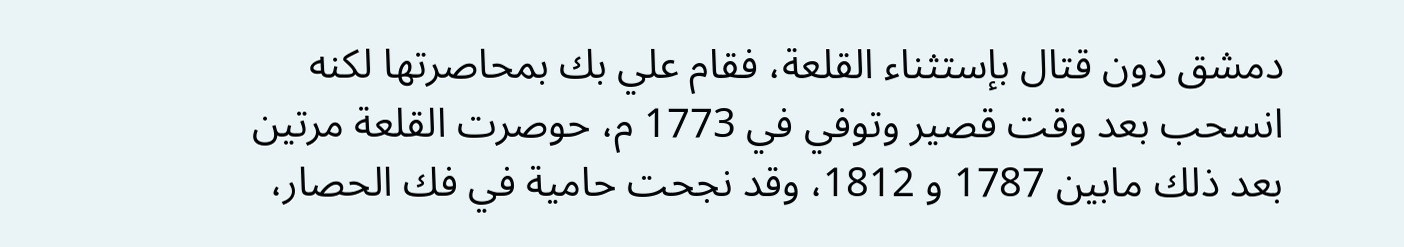دمشق دون قتال بإستثناء القلعة، فقام علي بك بمحاصرتها لكنه انسحب بعد وقت قصير وتوفي في 1773 م، حوصرت القلعة مرتين بعد ذلك مابين 1787 و 1812، وقد نجحت حامية في فك الحصار،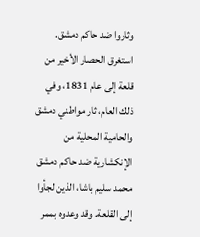وثاروا ضد حاكم دمشق.
استغرق الحصار الأخير من قلعة إلى عام 1831، وفي ذلك العام، ثار مواطني دمشق والحامية المحلية من الإنكشارية ضد حاكم دمشق محمد سليم باشا، الذين لجأوا إلى القلعة. وقد وعدوه بممر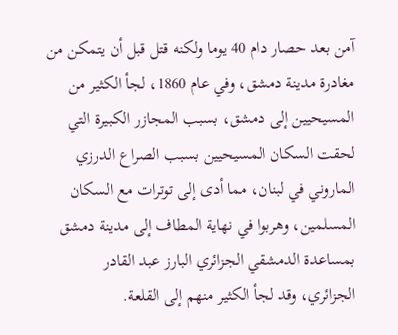آمن بعد حصار دام 40 يوما ولكنه قتل قبل أن يتمكن من مغادرة مدينة دمشق، وفي عام 1860، لجأ الكثير من المسيحيين إلى دمشق، بسبب المجازر الكبيرة التي لحقت السكان المسيحيين بسبب الصراع الدرزي الماروني في لبنان، مما أدى إلى توترات مع السكان المسلمين، وهربوا في نهاية المطاف إلى مدينة دمشق بمساعدة الدمشقي الجزائري البارز عبد القادر الجزائري، وقد لجأ الكثير منهم إلى القلعة.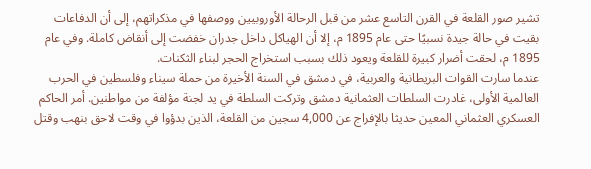تشير صور القلعة في القرن التاسع عشر من قبل الرحالة الأوروبيين ووصفها في مذكراتهم، إلى أن الدفاعات بقيت في حالة جيدة نسبيًا حتى عام 1895 م، إلا أن الهياكل داخل جدران خفضت إلى أنقاض كاملة. وفي عام 1895 م، لحقت أضرار كبيرة للقلعة ويعود ذلك بسبب استخراج الحجر لبناء الثكنات.
عندما سارت القوات البريطانية والعربية، في دمشق في السنة الأخيرة من حملة سيناء وفلسطين في الحرب العالمية الأولى، غادرت السلطات العثمانية دمشق وتركت السلطة في يد لجنة مؤلفة من مواطنين. أمر الحاكم العسكري العثماني المعين حديثا بالإفراج عن 4,000 سجين من القلعة، الذين بدؤوا في وقت لاحق بنهب وقتل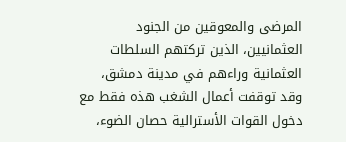المرضى والمعوقين من الجنود العثمانيين، الذين تركتهم السلطات العثمانية وراءهم في مدينة دمشق، وقد توقفت أعمال الشغب هذه فقط مع دخول القوات الأسترالية حصان الضوء،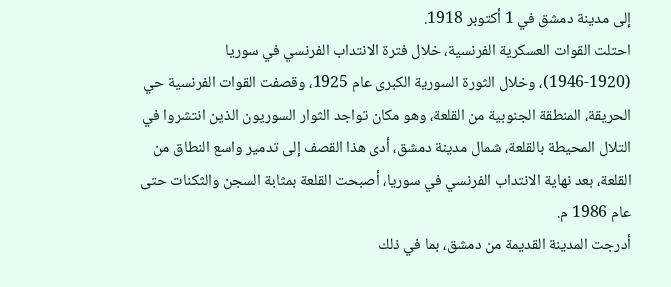إلى مدينة دمشق في 1 أكتوبر 1918.
احتلت القوات العسكرية الفرنسية، خلال فترة الانتداب الفرنسي في سوريا (1920-1946)، وخلال الثورة السورية الكبرى عام 1925، وقصفت القوات الفرنسية حي الحريقة، المنطقة الجنوبية من القلعة، وهو مكان تواجد الثوار السوريون الذين انتشروا في التلال المحيطة بالقلعة، شمال مدينة دمشق، أدى هذا القصف إلى تدمير واسع النطاق من القلعة، بعد نهاية الانتداب الفرنسي في سوريا، أصبحت القلعة بمثابة السجن والثكنات حتى عام 1986 م.
أدرجت المدينة القديمة من دمشق، بما في ذلك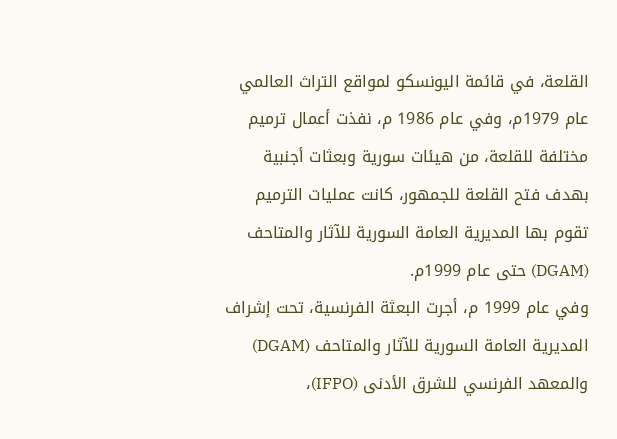القلعة، في قائمة اليونسكو لمواقع التراث العالمي عام 1979م، وفي عام 1986 م، نفذت أعمال ترميم مختلفة للقلعة، من هيئات سورية وبعثات أجنبية بهدف فتح القلعة للجمهور، كانت عمليات الترميم تقوم بها المديرية العامة السورية للآثار والمتاحف (DGAM) حتى عام 1999م.
وفي عام 1999 م، أجرت البعثة الفرنسية، تحت إشراف المديرية العامة السورية للآثار والمتاحف (DGAM) والمعهد الفرنسي للشرق الأدنى (IFPO)،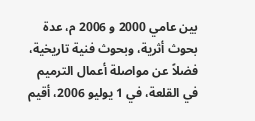بين عامي 2000 و 2006 م، عدة بحوث أثرية، وبحوث فنية تاريخية، فضلاً عن مواصلة أعمال الترميم في القلعة، في 1 يوليو 2006، أقيم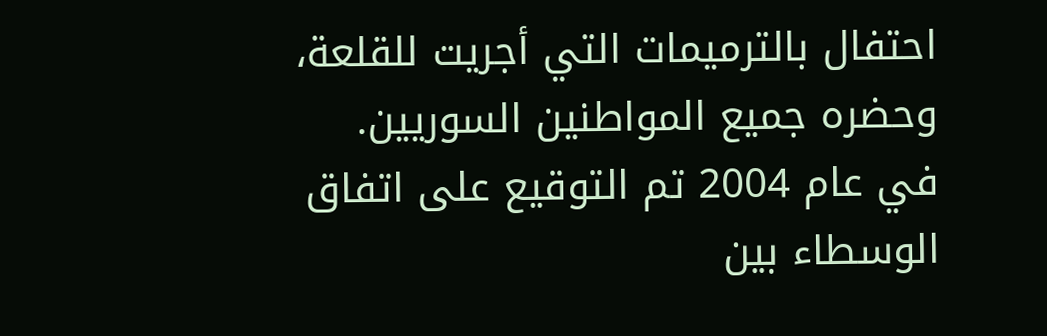احتفال بالترميمات التي أجريت للقلعة، وحضره جميع المواطنين السوريين.
في عام 2004 تم التوقيع على اتفاق الوسطاء بين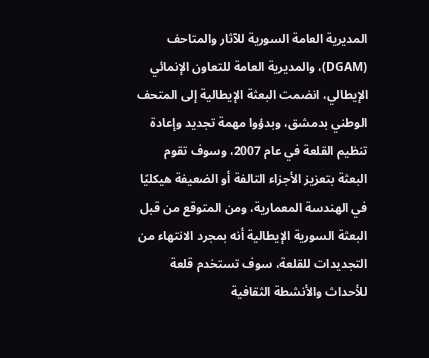المديرية العامة السورية للآثار والمتاحف (DGAM)، والمديرية العامة للتعاون الإنمائي الإيطالي، انضمت البعثة الإيطالية إلى المتحف الوطني بدمشق، وبدؤوا مهمة تجديد وإعادة تنظيم القلعة في عام 2007، وسوف تقوم البعثة بتعزيز الأجزاء التالفة أو الضعيفة هيكليًا في الهندسة المعمارية، ومن المتوقع من قبل البعثة السورية الإيطالية أنه بمجرد الانتهاء من التجديدات للقلعة، سوف تستخدم قلعة للأحداث والأنشطة الثقافية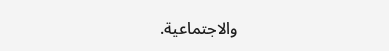والاجتماعية.